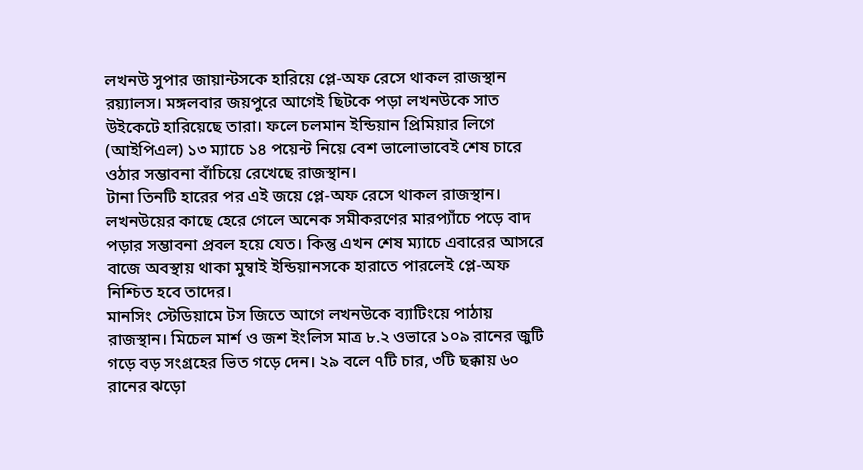লখনউ সুপার জায়ান্টসকে হারিয়ে প্লে-অফ রেসে থাকল রাজস্থান রয়্যালস। মঙ্গলবার জয়পুরে আগেই ছিটকে পড়া লখনউকে সাত উইকেটে হারিয়েছে তারা। ফলে চলমান ইন্ডিয়ান প্রিমিয়ার লিগে (আইপিএল) ১৩ ম্যাচে ১৪ পয়েন্ট নিয়ে বেশ ভালোভাবেই শেষ চারে ওঠার সম্ভাবনা বাঁচিয়ে রেখেছে রাজস্থান।
টানা তিনটি হারের পর এই জয়ে প্লে-অফ রেসে থাকল রাজস্থান। লখনউয়ের কাছে হেরে গেলে অনেক সমীকরণের মারপ্যাঁচে পড়ে বাদ পড়ার সম্ভাবনা প্রবল হয়ে যেত। কিন্তু এখন শেষ ম্যাচে এবারের আসরে বাজে অবস্থায় থাকা মুম্বাই ইন্ডিয়ানসকে হারাতে পারলেই প্লে-অফ নিশ্চিত হবে তাদের।
মানসিং স্টেডিয়ামে টস জিতে আগে লখনউকে ব্যাটিংয়ে পাঠায় রাজস্থান। মিচেল মার্শ ও জশ ইংলিস মাত্র ৮.২ ওভারে ১০৯ রানের জুটি গড়ে বড় সংগ্রহের ভিত গড়ে দেন। ২৯ বলে ৭টি চার, ৩টি ছক্কায় ৬০ রানের ঝড়ো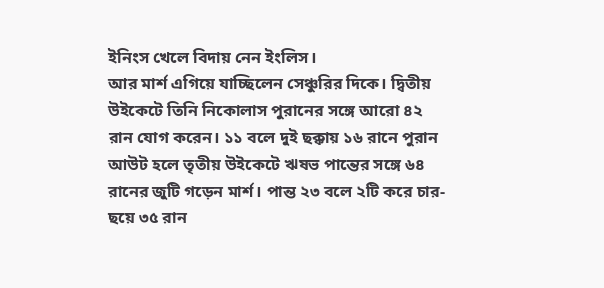ইনিংস খেলে বিদায় নেন ইংলিস।
আর মার্শ এগিয়ে যাচ্ছিলেন সেঞ্চুরির দিকে। দ্বিতীয় উইকেটে তিনি নিকোলাস পুরানের সঙ্গে আরো ৪২ রান যোগ করেন। ১১ বলে দুই ছক্কায় ১৬ রানে পুরান আউট হলে তৃতীয় উইকেটে ঋষভ পান্তের সঙ্গে ৬৪ রানের জুটি গড়েন মার্শ। পান্ত ২৩ বলে ২টি করে চার-ছয়ে ৩৫ রান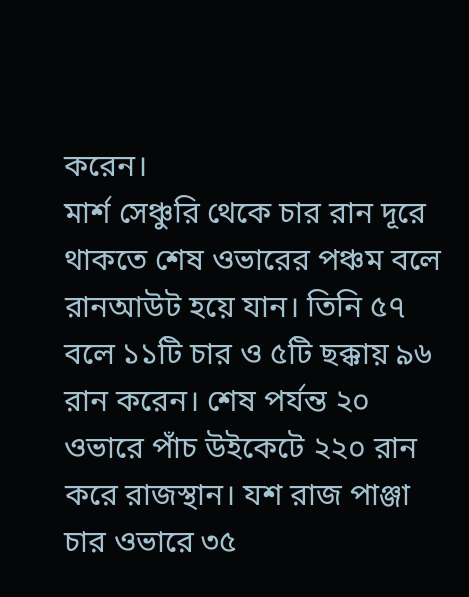করেন।
মার্শ সেঞ্চুরি থেকে চার রান দূরে থাকতে শেষ ওভারের পঞ্চম বলে রানআউট হয়ে যান। তিনি ৫৭ বলে ১১টি চার ও ৫টি ছক্কায় ৯৬ রান করেন। শেষ পর্যন্ত ২০ ওভারে পাঁচ উইকেটে ২২০ রান করে রাজস্থান। যশ রাজ পাঞ্জা চার ওভারে ৩৫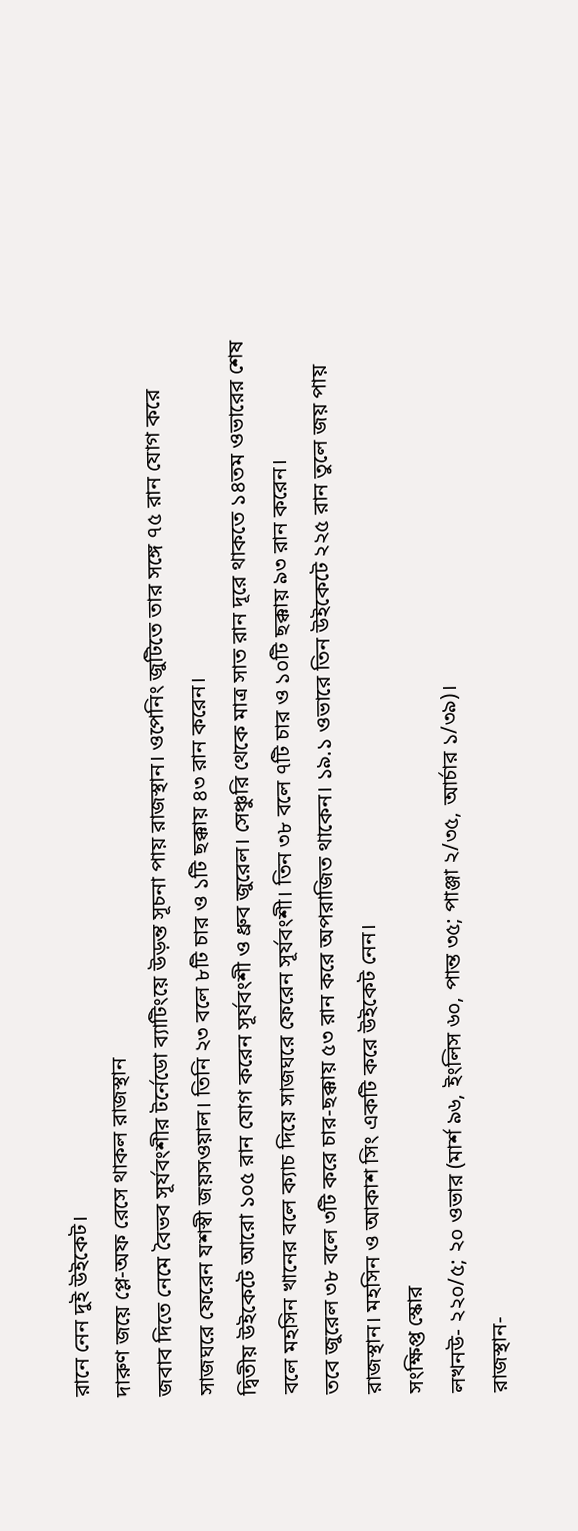রানে নেন দুই উইকেট।
দারুণ জয়ে প্লে-অফ রেসে থাকল রাজস্থান
জবাব দিতে নেমে বৈভব সূর্যবংশীর টর্নেডো ব্যাটিংয়ে উড়ন্ত সূচনা পায় রাজস্থান। ওপেনিং জুটিতে তার সঙ্গে ৭৫ রান যোগ করে সাজঘরে ফেরেন যশস্বী জয়সওয়াল। তিনি ২৩ বলে ৮টি চার ও ১টি ছক্কায় ৪৩ রান করেন।
দ্বিতীয় উইকেটে আরো ১০৫ রান যোগ করেন সূর্যবংশী ও ধ্রুব জুরেল। সেঞ্চুরি থেকে মাত্র সাত রান দূরে থাকতে ১৪তম ওভারের শেষ বলে মহসিন খানের বলে ক্যাচ দিয়ে সাজঘরে ফেরেন সূর্যবংশী। তিন ৩৮ বলে ৭টি চার ও ১০টি ছক্কায় ৯৩ রান করেন।
তবে জুরেল ৩৮ বলে ৩টি করে চার-ছক্কায় ৫৩ রান করে অপরাজিত থাকেন। ১৯.১ ওভারে তিন উইকেটে ২২৫ রান তুলে জয় পায় রাজস্থান। মহসিন ও আকাশ সিং একটি করে উইকেট নেন।
সংক্ষিপ্ত স্কোর
লখনউ- ২২০/৫; ২০ ওভার (মার্শ ৯৬, ইংলিস ৬০, পান্ত ৩৫; পাঞ্জা ২/৩৫, আর্চার ১/৩৯)।
রাজস্থান-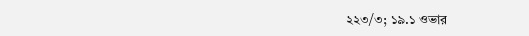২২৩/৩; ১৯.১ ওভার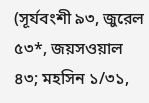(সূর্যবংশী ৯৩, জুরেল ৫৩*, জয়সওয়াল ৪৩; মহসিন ১/৩১,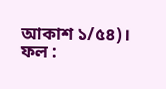আকাশ ১/৫৪)।
ফল :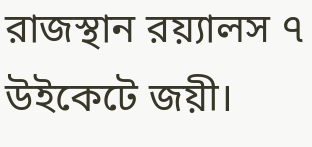রাজস্থান রয়্যালস ৭ উইকেটে জয়ী।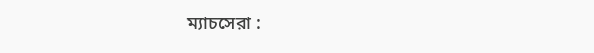ম্যাচসেরা :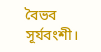বৈভব সূর্যবংশী।